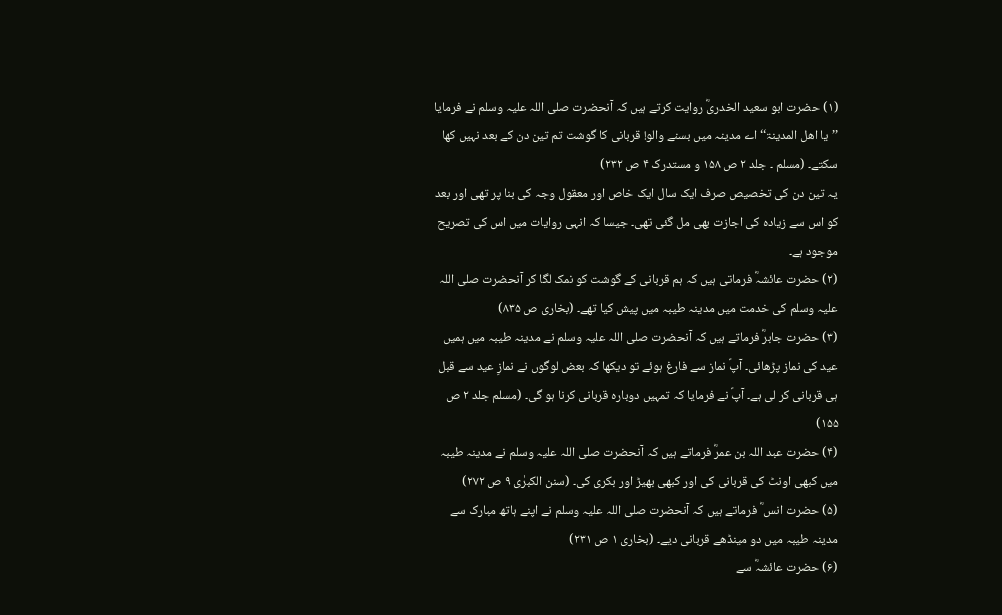(۱) حضرت ابو سعید الخدریؓ روایت کرتے ہیں کہ آنحضرت صلی اللہ علیہ وسلم نے فرمایا ’’یا اھل المدینۃ‘‘ اے مدینہ میں بسنے والو! قربانی کا گوشت تم تین دن کے بعد نہیں کھا سکتے۔ (مسلم ۔ جلد ۲ ص ۱۵۸ و مستدرک ۴ ص ۲۳۲)
یہ تین دن کی تخصیص صرف ایک سال ایک خاص اور معقول وجہ کی بنا پر تھی اور بعد کو اس سے زیادہ کی اجازت بھی مل گئی تھی۔ جیسا کہ انہی روایات میں اس کی تصریح موجود ہے۔
(۲) حضرت عائشہؓ فرماتی ہیں کہ ہم قربانی کے گوشت کو نمک لگا کر آنحضرت صلی اللہ علیہ وسلم کی خدمت میں مدینہ طیبہ میں پیش کیا تھے۔ (بخاری ص ۸۳۵)
(۳) حضرت جابرؓ فرماتے ہیں کہ آنحضرت صلی اللہ علیہ وسلم نے مدینہ طیبہ میں ہمیں عید کی نماز پڑھائی۔ آپؐ نماز سے فارغ ہوئے تو دیکھا کہ بعض لوگوں نے نمازِ عید سے قبل ہی قربانی کر لی ہے۔ آپؐ نے فرمایا کہ تمہیں دوبارہ قربانی کرنا ہو گی۔ (مسلم جلد ۲ ص ۱۵۵)
(۴) حضرت عبد اللہ بن عمرؓ فرماتے ہیں کہ آنحضرت صلی اللہ علیہ وسلم نے مدینہ طیبہ میں کبھی اونٹ کی قربانی کی اور کبھی بھیڑ اور بکری کی۔ (سنن الکبرٰی ۹ ص ۲۷۲)
(۵) حضرت انس ؓ فرماتے ہیں کہ آنحضرت صلی اللہ علیہ وسلم نے اپنے ہاتھ مبارک سے مدینہ طیبہ میں دو مینڈھے قربانی دیے۔ (بخاری ۱ ص ۲۳۱)
(۶) حضرت عائشہؓ سے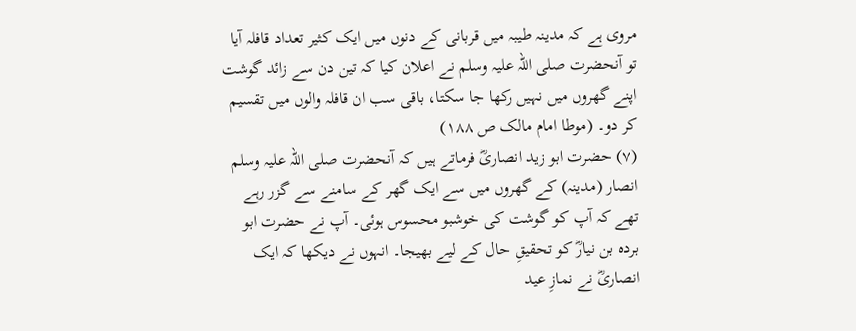مروی ہے کہ مدینہ طیبہ میں قربانی کے دنوں میں ایک کثیر تعداد قافلہ آیا تو آنحضرت صلی اللہ علیہ وسلم نے اعلان کیا کہ تین دن سے زائد گوشت اپنے گھروں میں نہیں رکھا جا سکتا، باقی سب ان قافلہ والوں میں تقسیم کر دو۔ (موطا امام مالک ص ۱۸۸)
(۷) حضرت ابو زید انصاریؓ فرماتے ہیں کہ آنحضرت صلی اللہ علیہ وسلم انصار (مدینہ) کے گھروں میں سے ایک گھر کے سامنے سے گزر رہے تھے کہ آپ کو گوشت کی خوشبو محسوس ہوئی۔ آپ نے حضرت ابو بردہ بن نیارؓ کو تحقیقِ حال کے لیے بھیجا۔ انہوں نے دیکھا کہ ایک انصاریؓ نے نمازِ عید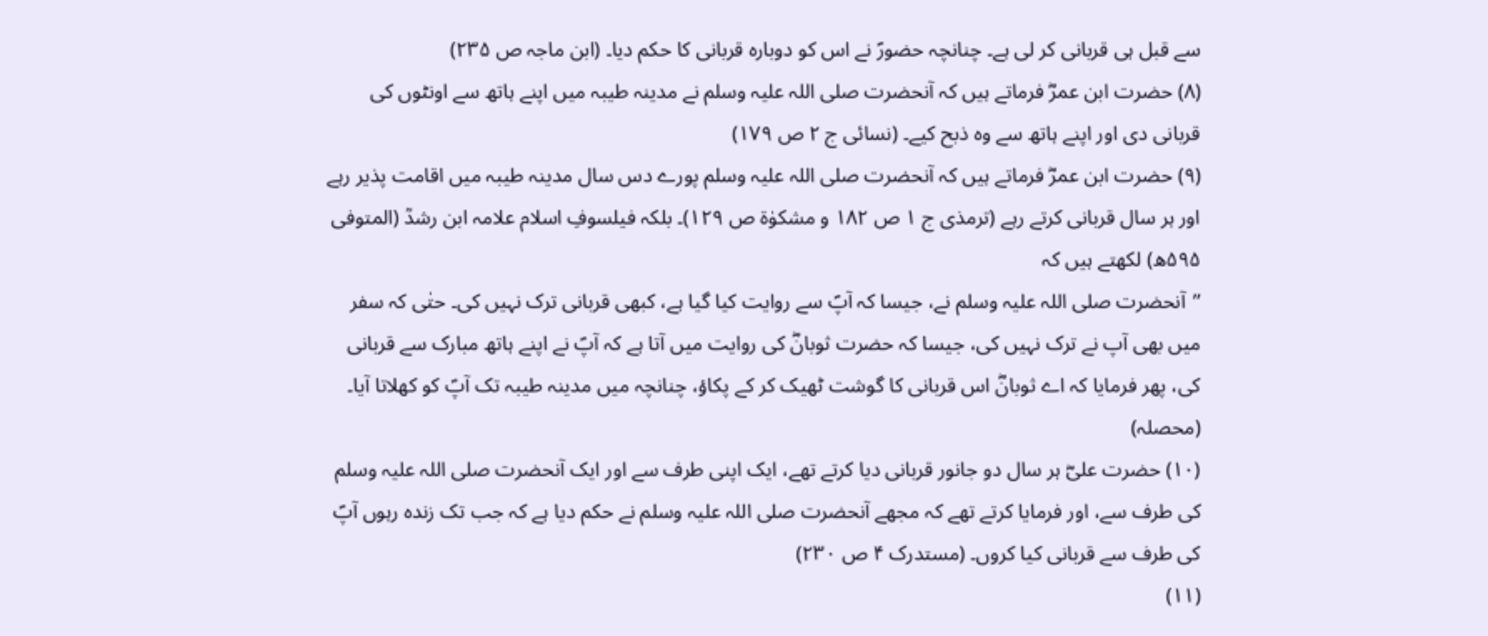سے قبل ہی قربانی کر لی ہے۔ چنانچہ حضورؐ نے اس کو دوبارہ قربانی کا حکم دیا۔ (ابن ماجہ ص ۲۳۵)
(۸) حضرت ابن عمرؓ فرماتے ہیں کہ آنحضرت صلی اللہ علیہ وسلم نے مدینہ طیبہ میں اپنے ہاتھ سے اونٹوں کی قربانی دی اور اپنے ہاتھ سے وہ ذبح کیے۔ (نسائی ج ۲ ص ۱۷۹)
(۹) حضرت ابن عمرؓ فرماتے ہیں کہ آنحضرت صلی اللہ علیہ وسلم پورے دس سال مدینہ طیبہ میں اقامت پذیر رہے اور ہر سال قربانی کرتے رہے (ترمذی ج ۱ ص ۱۸۲ و مشکوٰۃ ص ۱۲۹)۔ بلکہ فیلسوفِ اسلام علامہ ابن رشدؒ (المتوفی ۵۹۵ھ) لکھتے ہیں کہ
’’آنحضرت صلی اللہ علیہ وسلم نے، جیسا کہ آپؐ سے روایت کیا گیا ہے، کبھی قربانی ترک نہیں کی۔ حتٰی کہ سفر میں بھی آپ نے ترک نہیں کی، جیسا کہ حضرت ثوبانؓ کی روایت میں آتا ہے کہ آپؐ نے اپنے ہاتھ مبارک سے قربانی کی، پھر فرمایا کہ اے ثوبانؓ اس قربانی کا گوشت ٹھیک کر کے پکاؤ، چنانچہ میں مدینہ طیبہ تک آپؐ کو کھلاتا آیا۔ (محصلہ)
(۱۰) حضرت علیؓ ہر سال دو جانور قربانی دیا کرتے تھے، ایک اپنی طرف سے اور ایک آنحضرت صلی اللہ علیہ وسلم کی طرف سے، اور فرمایا کرتے تھے کہ مجھے آنحضرت صلی اللہ علیہ وسلم نے حکم دیا ہے کہ جب تک زندہ رہوں آپؐ کی طرف سے قربانی کیا کروں۔ (مستدرک ۴ ص ۲۳۰)
(۱۱)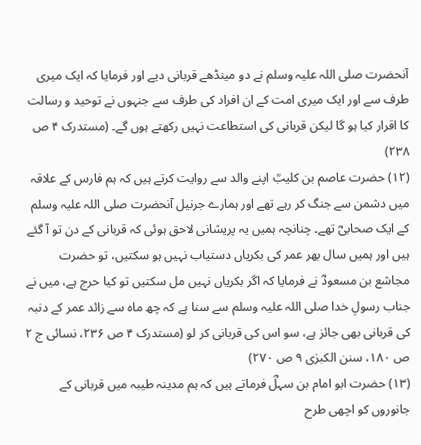آنحضرت صلی اللہ علیہ وسلم نے دو مینڈھے قربانی دیے اور فرمایا کہ ایک میری طرف سے اور ایک میری امت کے ان افراد کی طرف سے جنہوں نے توحید و رسالت کا اقرار کیا ہو گا لیکن قربانی کی استطاعت نہیں رکھتے ہوں گے۔ (مستدرک ۴ ص ۲۳۸)
(۱۲) حضرت عاصم بن کلیبؒ اپنے والد سے روایت کرتے ہیں کہ ہم فارس کے علاقہ میں دشمن سے جنگ کر رہے تھے اور ہمارے جرنیل آنحضرت صلی اللہ علیہ وسلم کے ایک صحابیؓ تھے۔ چنانچہ ہمیں یہ پریشانی لاحق ہوئی کہ قربانی کے دن تو آ گئے ہیں اور ہمیں سال بھر عمر کی بکریاں دستیاب نہیں ہو سکتیں، تو حضرت مجاشع بن مسعودؓ نے فرمایا کہ اگر بکریاں نہیں مل سکتیں تو کیا حرج ہے، میں نے جناب رسولِ خدا صلی اللہ علیہ وسلم سے سنا ہے کہ چھ ماہ سے زائد عمر کے دنبہ کی قربانی بھی جائز ہے، سو اس کی قربانی کر لو (مستدرک ۴ ص ۲۳۶، نسائی ج ۲ ص ۱۸۰، سنن الکبرٰی ۹ ص ۲۷۰)
(۱۳) حضرت ابو امام بن سہلؓ فرماتے ہیں کہ ہم مدینہ طیبہ میں قربانی کے جانوروں کو اچھی طرح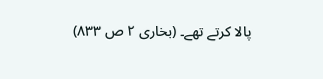پالا کرتے تھے۔ (بخاری ۲ ص ۸۳۳)